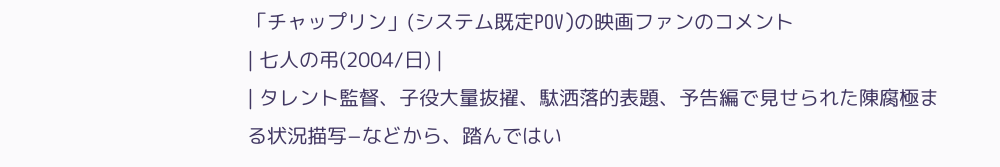「チャップリン」(システム既定POV)の映画ファンのコメント
| 七人の弔(2004/日) |
| タレント監督、子役大量抜擢、駄洒落的表題、予告編で見せられた陳腐極まる状況描写−などから、踏んではい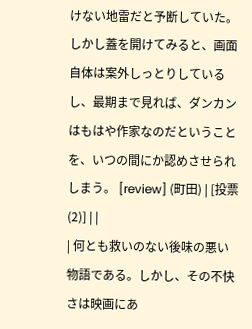けない地雷だと予断していた。しかし蓋を開けてみると、画面自体は案外しっとりしているし、最期まで見れば、ダンカンはもはや作家なのだということを、いつの間にか認めさせられしまう。 [review] (町田) | [投票(2)] | |
| 何とも救いのない後味の悪い物語である。しかし、その不快さは映画にあ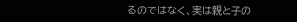るのではなく、実は親と子の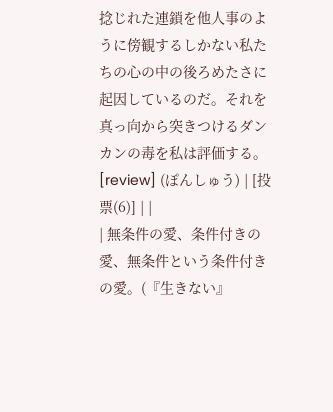捻じれた連鎖を他人事のように傍観するしかない私たちの心の中の後ろめたさに起因しているのだ。それを真っ向から突きつけるダンカンの毒を私は評価する。 [review] (ぽんしゅう) | [投票(6)] | |
| 無条件の愛、条件付きの愛、無条件という条件付きの愛。(『生きない』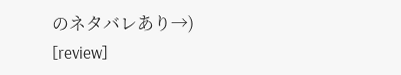のネタバレあり→) [review]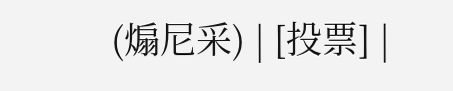(煽尼采) | [投票] |